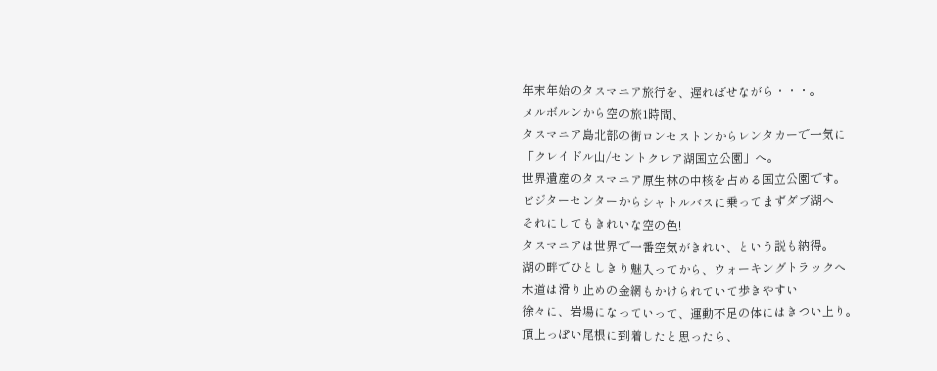年末年始のタスマニア旅行を、遅ればせながら・・・。
メルボルンから空の旅1時間、
タスマニア島北部の街ロンセストンからレンタカーで一気に
「クレイドル山/セントクレア湖国立公園」へ。
世界遺産のタスマニア原生林の中核を占める国立公園です。
ビジターセンターからシャトルバスに乗ってまずダブ湖へ
それにしてもきれいな空の色!
タスマニアは世界で一番空気がきれい、という説も納得。
湖の畔でひとしきり魅入ってから、ウォーキングトラックへ
木道は滑り止めの金網もかけられていて歩きやすい
徐々に、岩場になっていって、運動不足の体にはきつい上り。
頂上っぽい尾根に到着したと思ったら、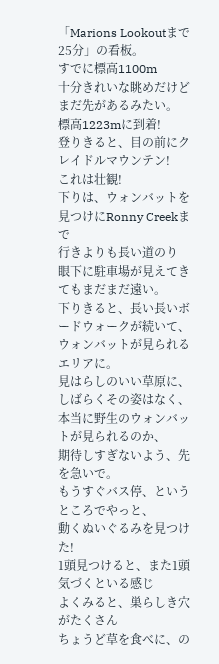「Marions Lookoutまで25分」の看板。
すでに標高1100m
十分きれいな眺めだけどまだ先があるみたい。
標高1223mに到着!
登りきると、目の前にクレイドルマウンテン!
これは壮観!
下りは、ウォンバットを見つけにRonny Creekまで
行きよりも長い道のり
眼下に駐車場が見えてきてもまだまだ遠い。
下りきると、長い長いボードウォークが続いて、
ウォンバットが見られるエリアに。
見はらしのいい草原に、しばらくその姿はなく、
本当に野生のウォンバットが見られるのか、
期待しすぎないよう、先を急いで。
もうすぐバス停、というところでやっと、
動くぬいぐるみを見つけた!
1頭見つけると、また1頭
気づくといる感じ
よくみると、巣らしき穴がたくさん
ちょうど草を食べに、の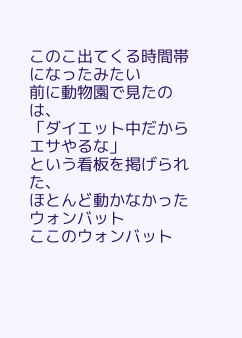このこ出てくる時間帯になったみたい
前に動物園で見たのは、
「ダイエット中だからエサやるな」
という看板を掲げられた、
ほとんど動かなかったウォンバット
ここのウォンバット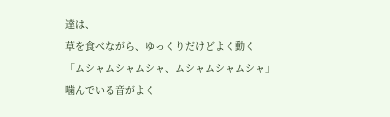達は、
草を食べながら、ゆっくりだけどよく動く
「ムシャムシャムシャ、ムシャムシャムシャ」
噛んでいる音がよく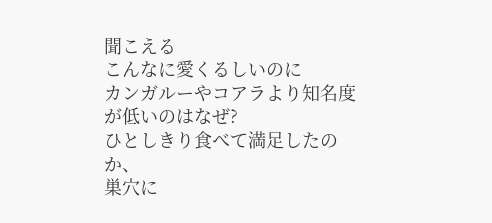聞こえる
こんなに愛くるしいのに
カンガルーやコアラより知名度が低いのはなぜ?
ひとしきり食べて満足したのか、
巣穴に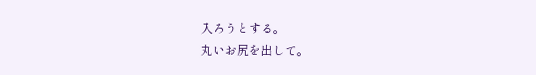入ろうとする。
丸いお尻を出して。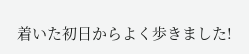着いた初日からよく歩きました!